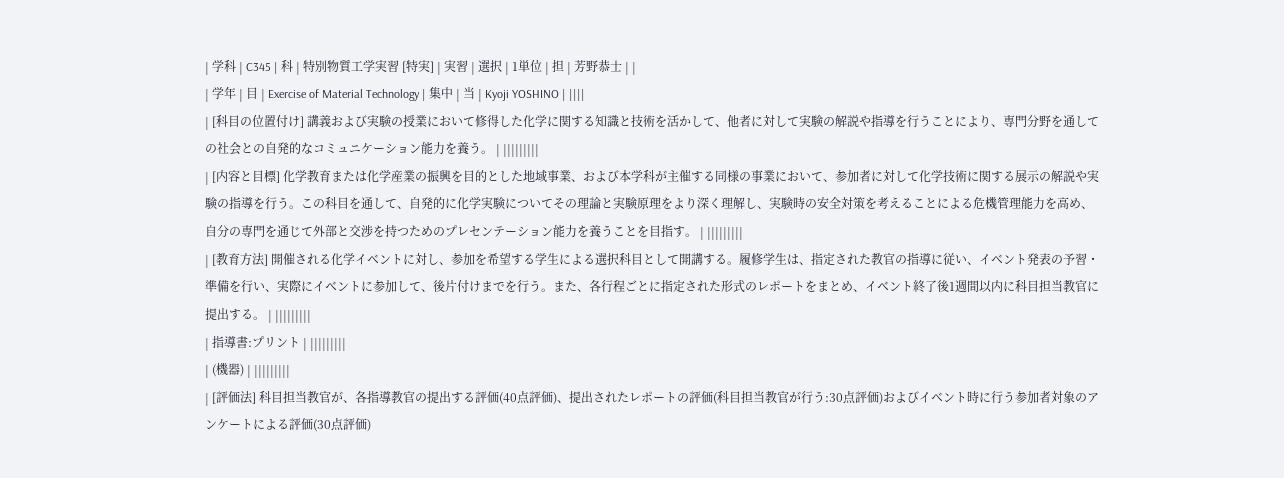| 学科 | C345 | 科 | 特別物質工学実習 [特実] | 実習 | 選択 | 1単位 | 担 | 芳野恭士 | |
| 学年 | 目 | Exercise of Material Technology | 集中 | 当 | Kyoji YOSHINO | ||||
| [科目の位置付け] 講義および実験の授業において修得した化学に関する知識と技術を活かして、他者に対して実験の解説や指導を行うことにより、専門分野を通しての社会との自発的なコミュニケーション能力を養う。 | |||||||||
| [内容と目標] 化学教育または化学産業の振興を目的とした地域事業、および本学科が主催する同様の事業において、参加者に対して化学技術に関する展示の解説や実験の指導を行う。この科目を通して、自発的に化学実験についてその理論と実験原理をより深く理解し、実験時の安全対策を考えることによる危機管理能力を高め、自分の専門を通じて外部と交渉を持つためのプレセンテーション能力を養うことを目指す。 | |||||||||
| [教育方法] 開催される化学イベントに対し、参加を希望する学生による選択科目として開講する。履修学生は、指定された教官の指導に従い、イベント発表の予習・準備を行い、実際にイベントに参加して、後片付けまでを行う。また、各行程ごとに指定された形式のレポートをまとめ、イベント終了後1週間以内に科目担当教官に提出する。 | |||||||||
| 指導書:プリント | |||||||||
| (機器) | |||||||||
| [評価法] 科目担当教官が、各指導教官の提出する評価(40点評価)、提出されたレポートの評価(科目担当教官が行う:30点評価)およびイベント時に行う参加者対象のアンケートによる評価(30点評価)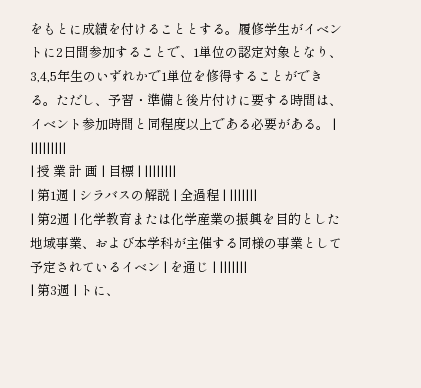をもとに成績を付けることとする。履修学生がイベントに2日間参加することで、1単位の認定対象となり、3,4,5年生のいずれかで1単位を修得することができる。ただし、予習・準備と後片付けに要する時間は、イベント参加時間と同程度以上である必要がある。 | |||||||||
| 授 業 計 画 | 目標 | ||||||||
| 第1週 | シラバスの解説 | 全過程 | |||||||
| 第2週 | 化学教育または化学産業の振興を目的とした地域事業、および本学科が主催する同様の事業として予定されているイベン | を通じ | |||||||
| 第3週 | トに、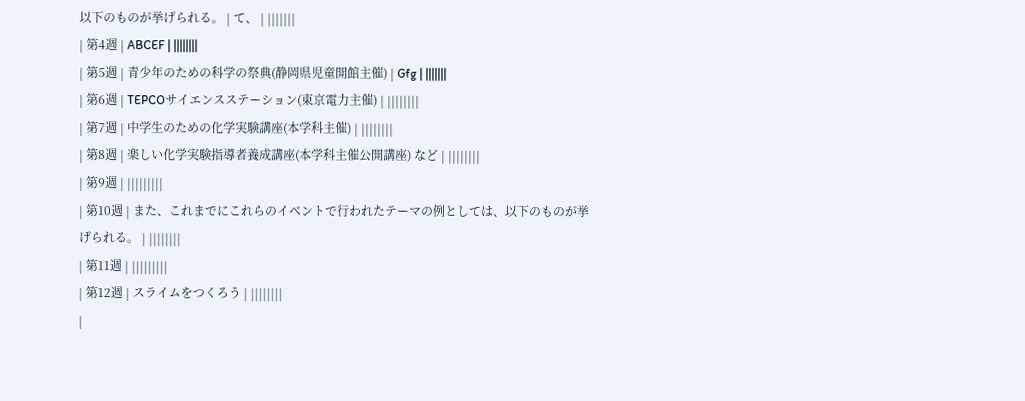以下のものが挙げられる。 | て、 | |||||||
| 第4週 | ABCEF | ||||||||
| 第5週 | 青少年のための科学の祭典(静岡県児童開館主催) | Gfg | |||||||
| 第6週 | TEPCOサイエンスステーション(東京電力主催) | ||||||||
| 第7週 | 中学生のための化学実験講座(本学科主催) | ||||||||
| 第8週 | 楽しい化学実験指導者養成講座(本学科主催公開講座) など | ||||||||
| 第9週 | |||||||||
| 第10週 | また、これまでにこれらのイベントで行われたテーマの例としては、以下のものが挙げられる。 | ||||||||
| 第11週 | |||||||||
| 第12週 | スライムをつくろう | ||||||||
|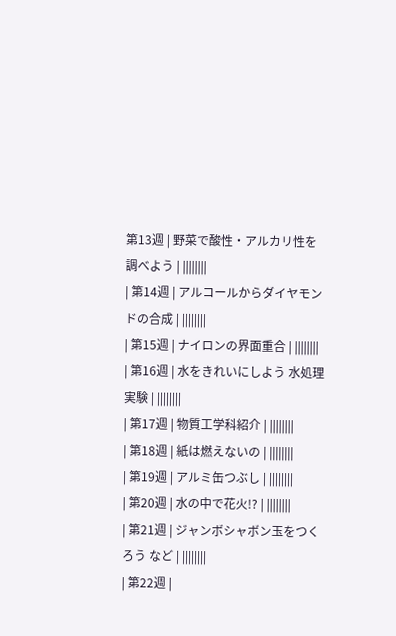第13週 | 野菜で酸性・アルカリ性を調べよう | ||||||||
| 第14週 | アルコールからダイヤモンドの合成 | ||||||||
| 第15週 | ナイロンの界面重合 | ||||||||
| 第16週 | 水をきれいにしよう 水処理実験 | ||||||||
| 第17週 | 物質工学科紹介 | ||||||||
| 第18週 | 紙は燃えないの | ||||||||
| 第19週 | アルミ缶つぶし | ||||||||
| 第20週 | 水の中で花火!? | ||||||||
| 第21週 | ジャンボシャボン玉をつくろう など | ||||||||
| 第22週 |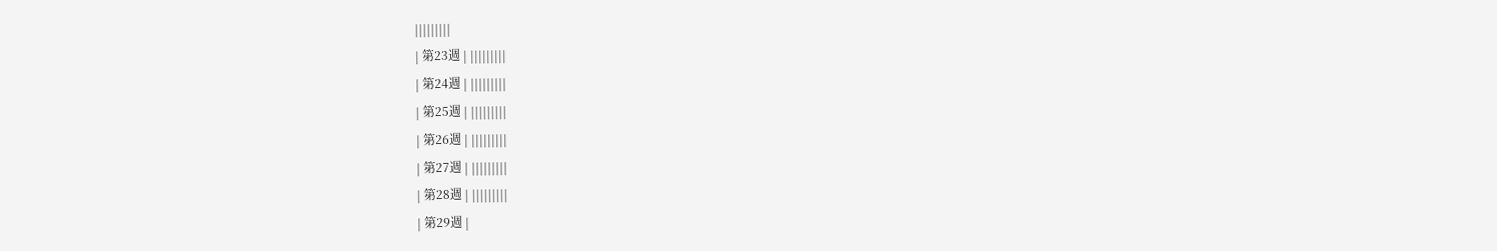|||||||||
| 第23週 | |||||||||
| 第24週 | |||||||||
| 第25週 | |||||||||
| 第26週 | |||||||||
| 第27週 | |||||||||
| 第28週 | |||||||||
| 第29週 |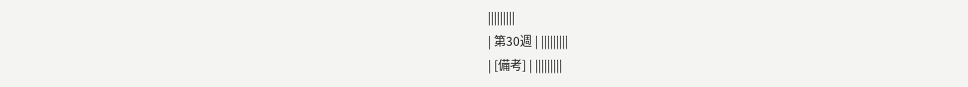|||||||||
| 第30週 | |||||||||
| [備考] | |||||||||